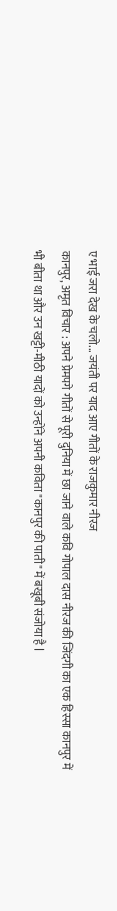ए भाई जरा देख के चलो... जयंती पर याद आए गीतों के राजकुमार नीरज
कानपुर, अमृत विचार : अपने प्रेमपगे गीतों से पूरी दुनिया में छा जाने वाले कवि गोपाल दास नीरज की जिंदगी का एक हिस्सा कानपुर में भी बीता था और उन खट्टी-मीठी यादों को उन्होंने अपनी कविता "कानपुर की पाती" में बखूबी संजोया है l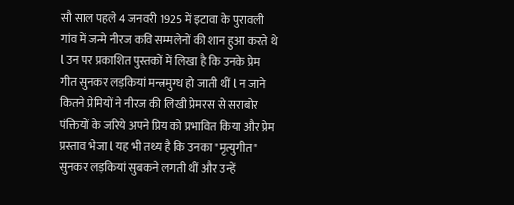सौ साल पहले 4 जनवरी 1925 में इटावा के पुरावली गांव में जन्मे नीरज कवि सम्मलेनों की शान हुआ करते थे l उन पर प्रकाशित पुस्तकों में लिखा है कि उनके प्रेम गीत सुनकर लड़कियां मन्त्रमुग्ध हो जाती थीं l न जाने कितने प्रेमियों ने नीरज की लिखी प्रेमरस से सराबोर पंक्तियों के जरिये अपने प्रिय को प्रभावित किया और प्रेम प्रस्ताव भेजा l यह भी तथ्य है कि उनका "मृत्युगीत" सुनकर लड़कियां सुबकने लगती थीं और उन्हें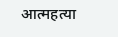आत्महत्या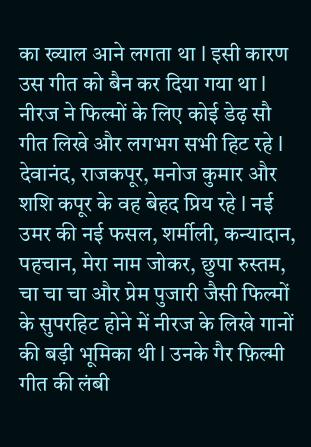का ख्याल आने लगता था l इसी कारण उस गीत को बैन कर दिया गया था l
नीरज ने फिल्मों के लिए कोई डेढ़ सौ गीत लिखे और लगभग सभी हिट रहे l देवानंद, राजकपूर, मनोज कुमार और शशि कपूर के वह बेहद प्रिय रहे l नई उमर की नई फसल, शर्मीली, कन्यादान, पहचान, मेरा नाम जोकर, छुपा रुस्तम, चा चा चा और प्रेम पुजारी जैसी फिल्मों के सुपरहिट होने में नीरज के लिखे गानों की बड़ी भूमिका थी l उनके गैर फ़िल्मी गीत की लंबी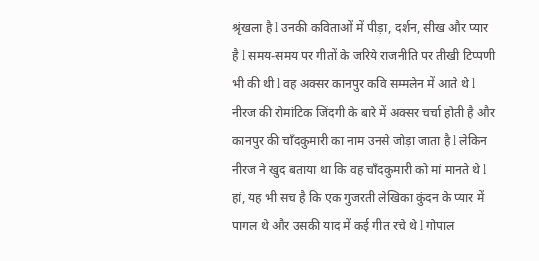श्रृंखला है l उनकी कविताओं में पीड़ा, दर्शन, सीख और प्यार है l समय-समय पर गीतों के जरिये राजनीति पर तीखी टिप्पणी भी की थी l वह अक्सर कानपुर कवि सम्मलेन में आते थे l
नीरज की रोमांटिक जिंदगी के बारे में अक्सर चर्चा होती है और कानपुर की चाँदकुमारी का नाम उनसे जोड़ा जाता है l लेकिन नीरज ने खुद बताया था कि वह चाँदकुमारी को मां मानते थे l हां, यह भी सच है कि एक गुजरती लेखिका कुंदन के प्यार में पागल थे और उसकी याद में कई गीत रचे थे l गोपाल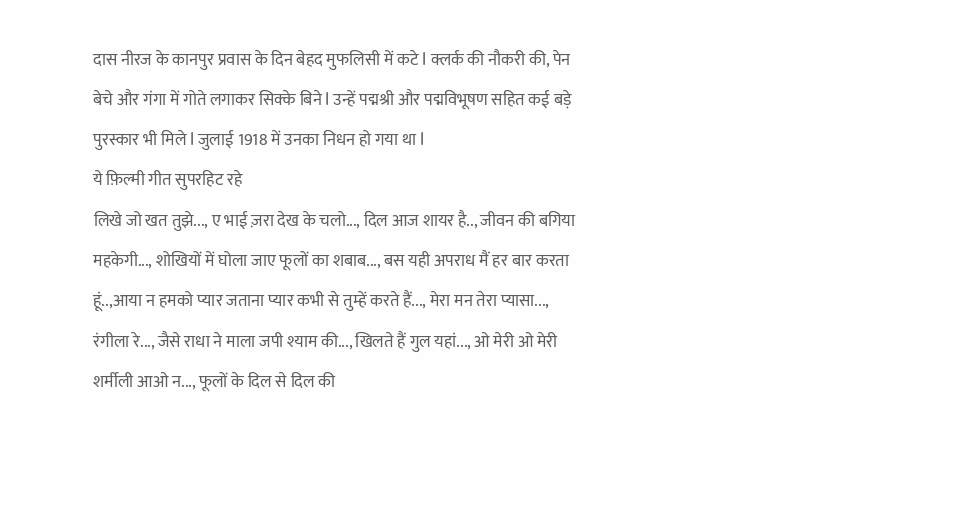दास नीरज के कानपुर प्रवास के दिन बेहद मुफलिसी में कटे l क्लर्क की नौकरी की, पेन बेचे और गंगा में गोते लगाकर सिक्के बिने l उन्हें पद्मश्री और पद्मविभूषण सहित कई बड़े पुरस्कार भी मिले l जुलाई 1918 में उनका निधन हो गया था l
ये फ़िल्मी गीत सुपरहिट रहे
लिखे जो खत तुझे..., ए भाई ज़रा देख के चलो..., दिल आज शायर है.., जीवन की बगिया महकेगी..., शोखियों में घोला जाए फूलों का शबाब..., बस यही अपराध मैं हर बार करता हूं..,आया न हमको प्यार जताना प्यार कभी से तुम्हें करते हैं..., मेरा मन तेरा प्यासा..., रंगीला रे..., जैसे राधा ने माला जपी श्याम की..., खिलते हैं गुल यहां..., ओ मेरी ओ मेरी शर्मीली आओ न..., फूलों के दिल से दिल की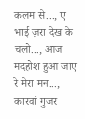कलम से..., ए भाई ज़रा देख के चलो..., आज मदहोश हुआ जाए रे मेरा मन..., कारवां गुजर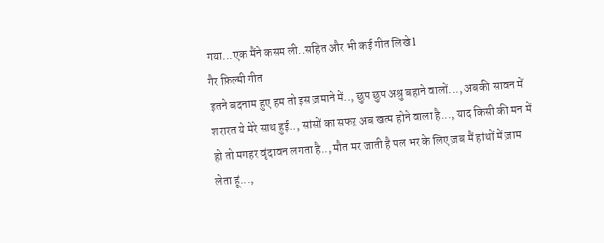गया...एक मैंने कसम ली..सहित और भी कई गीत लिखे l
गैर फ़िल्मी गीत
इतने बदनाम हुए हम तो इस ज़माने में.., छुप छुप अश्रु बहाने वालों..., अबकी सावन में शरारत ये मेरे साथ हुई.., सांसों का सफऱ अब खत्म होने वाला है..., याद किसी की मन में हो तो मगहर वृंदावन लगता है.., मौत मर जाती है पल भर के लिए ज़ब मैं हांथों में ज़ाम लेता हूं...,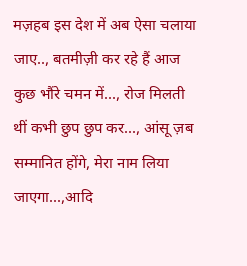मज़हब इस देश में अब ऐसा चलाया जाए.., बतमीज़ी कर रहे हैं आज कुछ भौंरे चमन में..., रोज मिलती थीं कभी छुप छुप कर..., आंसू ज़ब सम्मानित होंगे, मेरा नाम लिया जाएगा...,आदि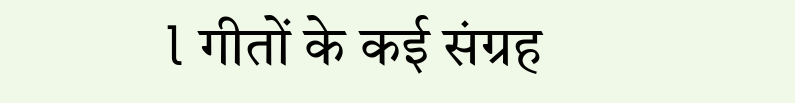l गीतों के कई संग्रह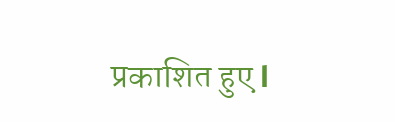प्रकाशित हुए l